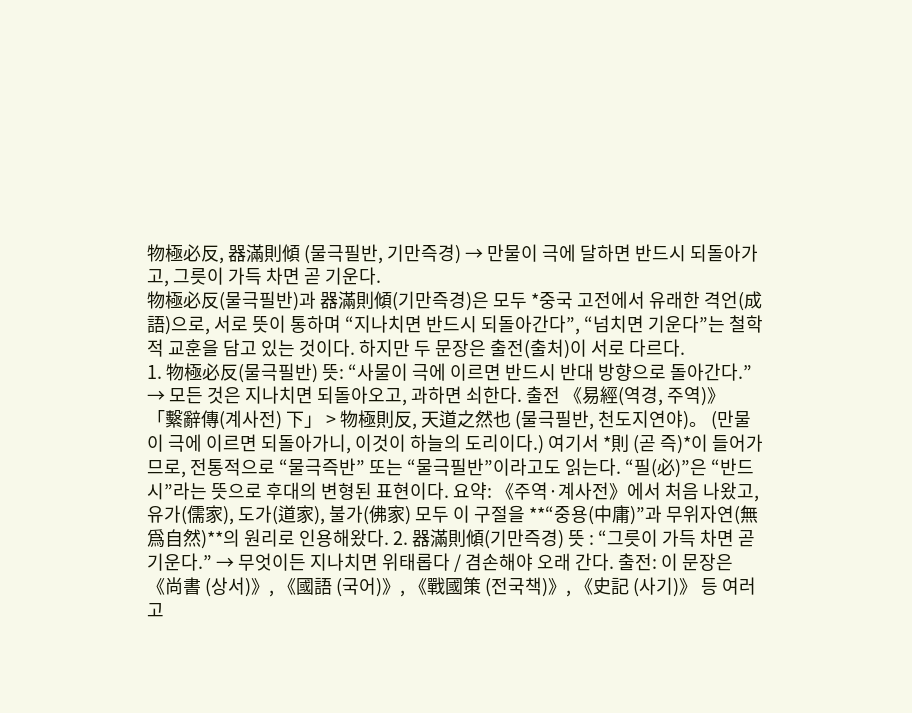物極必反, 器滿則傾 (물극필반, 기만즉경) → 만물이 극에 달하면 반드시 되돌아가고, 그릇이 가득 차면 곧 기운다.
物極必反(물극필반)과 器滿則傾(기만즉경)은 모두 *중국 고전에서 유래한 격언(成語)으로, 서로 뜻이 통하며 “지나치면 반드시 되돌아간다”, “넘치면 기운다”는 철학적 교훈을 담고 있는 것이다. 하지만 두 문장은 출전(출처)이 서로 다르다.
1. 物極必反(물극필반) 뜻: “사물이 극에 이르면 반드시 반대 방향으로 돌아간다.” → 모든 것은 지나치면 되돌아오고, 과하면 쇠한다. 출전 《易經(역경, 주역)》 「繫辭傳(계사전) 下」 > 物極則反, 天道之然也 (물극필반, 천도지연야)。 (만물이 극에 이르면 되돌아가니, 이것이 하늘의 도리이다.) 여기서 *則 (곧 즉)*이 들어가므로, 전통적으로 “물극즉반” 또는 “물극필반”이라고도 읽는다. “필(必)”은 “반드시”라는 뜻으로 후대의 변형된 표현이다. 요약: 《주역·계사전》에서 처음 나왔고, 유가(儒家), 도가(道家), 불가(佛家) 모두 이 구절을 **“중용(中庸)”과 무위자연(無爲自然)**의 원리로 인용해왔다. 2. 器滿則傾(기만즉경) 뜻 : “그릇이 가득 차면 곧 기운다.” → 무엇이든 지나치면 위태롭다 / 겸손해야 오래 간다. 출전: 이 문장은 《尚書 (상서)》, 《國語 (국어)》, 《戰國策 (전국책)》, 《史記 (사기)》 등 여러 고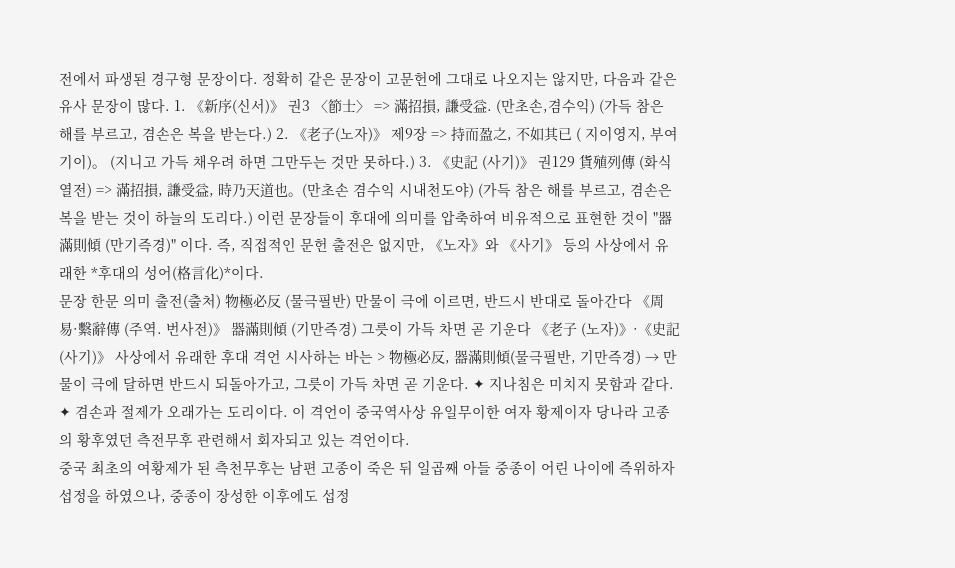전에서 파생된 경구형 문장이다. 정확히 같은 문장이 고문헌에 그대로 나오지는 않지만, 다음과 같은 유사 문장이 많다. 1. 《新序(신서)》 권3 〈節士〉 => 滿招損, 謙受益. (만초손,겸수익) (가득 참은 해를 부르고, 겸손은 복을 받는다.) 2. 《老子(노자)》 제9장 => 持而盈之, 不如其已 ( 지이영지, 부여기이)。 (지니고 가득 채우려 하면 그만두는 것만 못하다.) 3. 《史記 (사기)》 권129 貨殖列傳 (화식열전) => 滿招損, 謙受益, 時乃天道也。(만초손 겸수익 시내천도야) (가득 참은 해를 부르고, 겸손은 복을 받는 것이 하늘의 도리다.) 이런 문장들이 후대에 의미를 압축하여 비유적으로 표현한 것이 "器滿則傾 (만기즉경)" 이다. 즉, 직접적인 문헌 출전은 없지만, 《노자》와 《사기》 등의 사상에서 유래한 *후대의 성어(格言化)*이다.
문장 한문 의미 출전(출처) 物極必反 (물극필반) 만물이 극에 이르면, 반드시 반대로 돌아간다 《周易·繫辭傳 (주역. 번사전)》 器滿則傾 (기만즉경) 그릇이 가득 차면 곧 기운다 《老子 (노자)》·《史記 (사기)》 사상에서 유래한 후대 격언 시사하는 바는 > 物極必反, 器滿則傾(물극필반, 기만즉경) → 만물이 극에 달하면 반드시 되돌아가고, 그릇이 가득 차면 곧 기운다. ✦ 지나침은 미치지 못함과 같다. ✦ 겸손과 절제가 오래가는 도리이다. 이 격언이 중국역사상 유일무이한 여자 황제이자 당나라 고종의 황후였던 측전무후 관련해서 회자되고 있는 격언이다.
중국 최초의 여황제가 된 측천무후는 남편 고종이 죽은 뒤 일곱째 아들 중종이 어린 나이에 즉위하자 섭정을 하였으나, 중종이 장성한 이후에도 섭정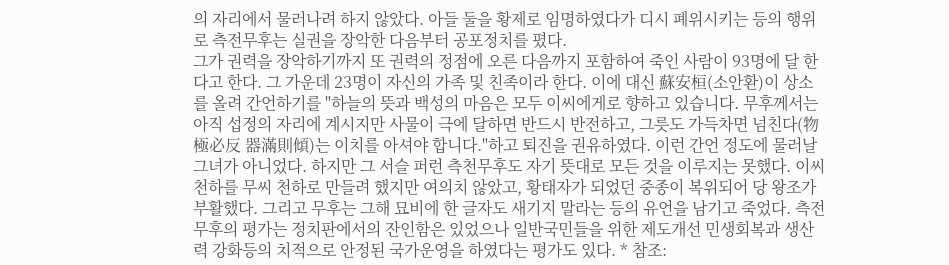의 자리에서 물러나려 하지 않았다. 아들 둘을 황제로 임명하였다가 디시 폐위시키는 등의 행위로 측전무후는 실권을 장악한 다음부터 공포정치를 폈다.
그가 권력을 장악하기까지 또 권력의 정점에 오른 다음까지 포함하여 죽인 사람이 93명에 달 한다고 한다. 그 가운데 23명이 자신의 가족 및 친족이라 한다. 이에 대신 蘇安桓(소안환)이 상소를 올려 간언하기를 "하늘의 뜻과 백성의 마음은 모두 이씨에게로 향하고 있습니다. 무후께서는 아직 섭정의 자리에 계시지만 사물이 극에 달하면 반드시 반전하고, 그릇도 가득차면 넘친다(物極必反 器滿則傾)는 이치를 아셔야 합니다."하고 퇴진을 권유하였다. 이런 간언 정도에 물러날 그녀가 아니었다. 하지만 그 서슬 퍼런 측천무후도 자기 뜻대로 모든 것을 이루지는 못했다. 이씨 천하를 무씨 천하로 만들려 했지만 여의치 않았고, 황태자가 되었던 중종이 복위되어 당 왕조가 부활했다. 그리고 무후는 그해 묘비에 한 글자도 새기지 말라는 등의 유언을 남기고 죽었다. 측전무후의 평가는 정치판에서의 잔인함은 있었으나 일반국민들을 위한 제도개선 민생회복과 생산력 강화등의 치적으로 안정된 국가운영을 하였다는 평가도 있다. * 참조: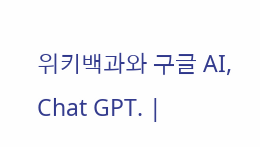위키백과와 구글 AI, Chat GPT. |